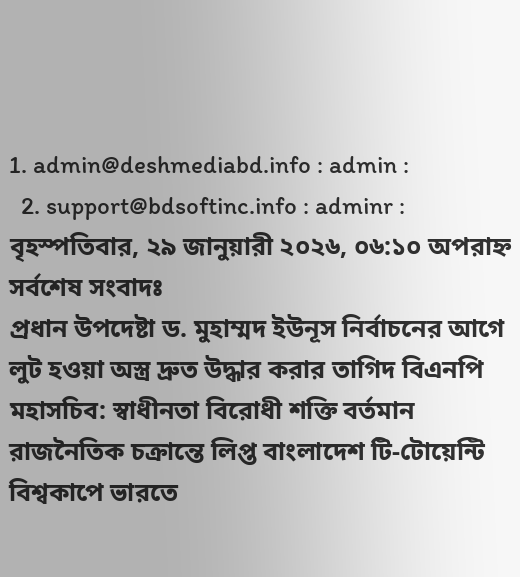1. admin@deshmediabd.info : admin :
  2. support@bdsoftinc.info : adminr :
বৃহস্পতিবার, ২৯ জানুয়ারী ২০২৬, ০৬:১০ অপরাহ্ন
সর্বশেষ সংবাদঃ
প্রধান উপদেষ্টা ড. মুহাম্মদ ইউনূস নির্বাচনের আগে লুট হওয়া অস্ত্র দ্রুত উদ্ধার করার তাগিদ বিএনপি মহাসচিব: স্বাধীনতা বিরোধী শক্তি বর্তমান রাজনৈতিক চক্রান্তে লিপ্ত বাংলাদেশ টি-টোয়েন্টি বিশ্বকাপে ভারতে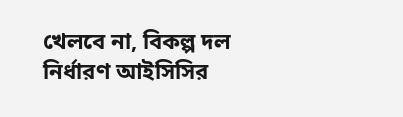খেলবে না, বিকল্প দল নির্ধারণ আইসিসির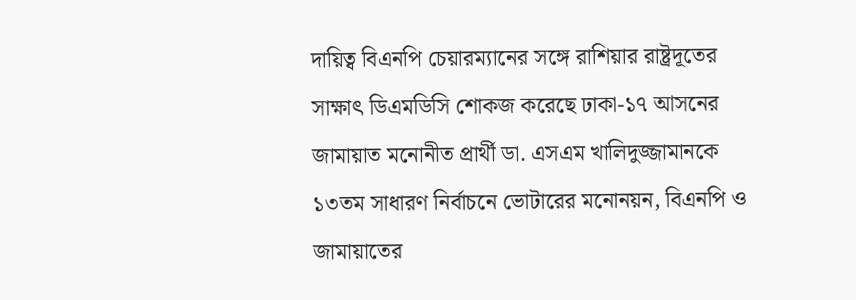দায়িত্ব বিএনপি চেয়ারম্যানের সঙ্গে রাশিয়ার রাষ্ট্রদূতের সাক্ষাৎ ডিএমডিসি শোকজ করেছে ঢাকা-১৭ আসনের জামায়াত মনোনীত প্রার্থী ডা. এসএম খালিদুজ্জামানকে ১৩তম সাধারণ নির্বাচনে ভোটারের মনোনয়ন, বিএনপি ও জামায়াতের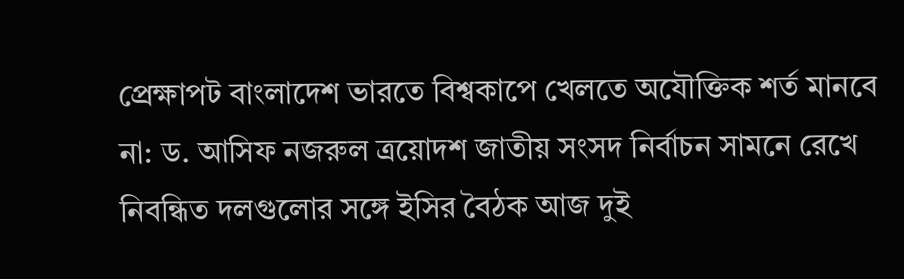প্রেক্ষাপট বাংলাদেশ ভারতে বিশ্বকাপে খেলতে অযৌক্তিক শর্ত মানবে না: ড. আসিফ নজরুল ত্রয়োদশ জাতীয় সংসদ নির্বাচন সামনে রেখে নিবন্ধিত দলগুলোর সঙ্গে ইসির বৈঠক আজ দুই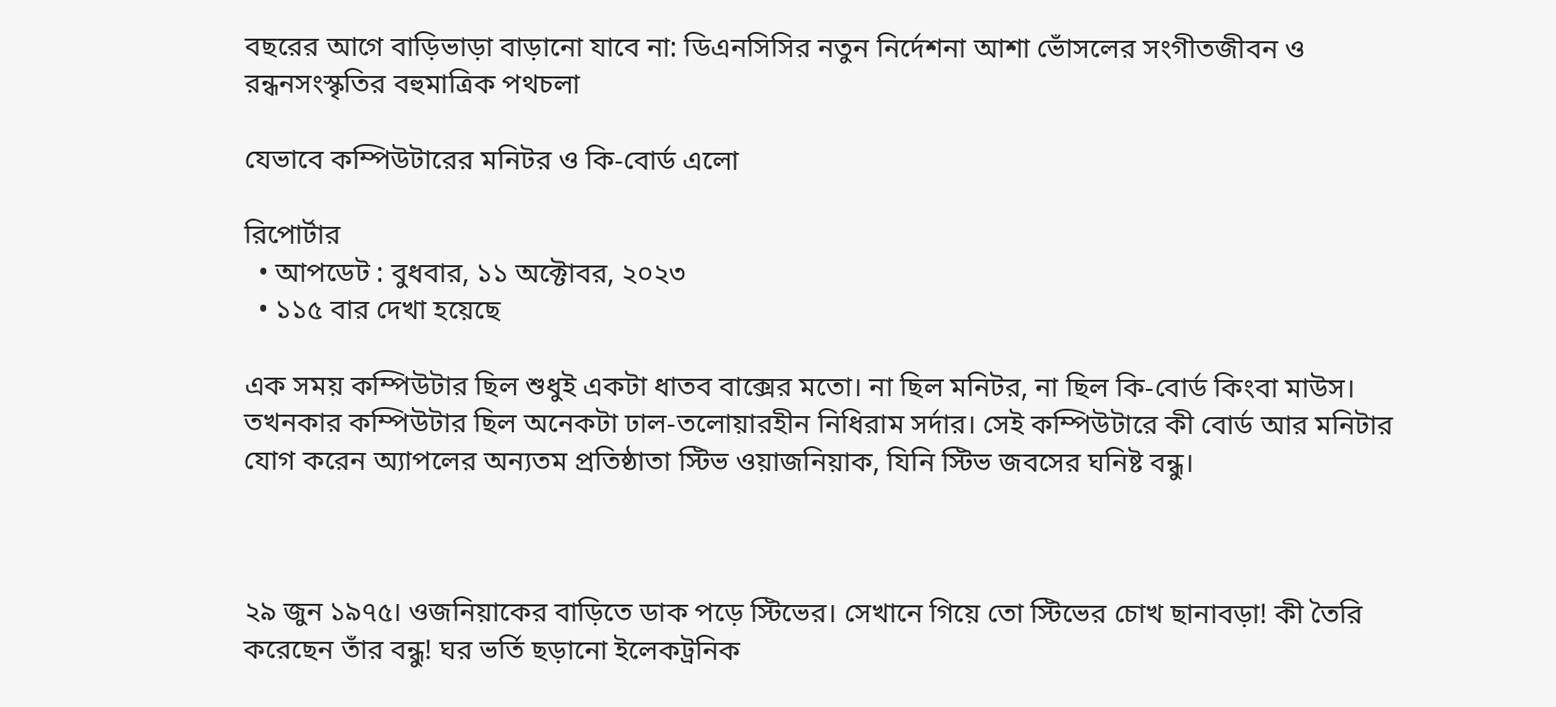বছরের আগে বাড়িভাড়া বাড়ানো যাবে না: ডিএনসিসির নতুন নির্দেশনা আশা ভোঁসলের সংগীতজীবন ও রন্ধনসংস্কৃতির বহুমাত্রিক পথচলা

যেভাবে কম্পিউটারের মনিটর ও কি-বোর্ড এলো

রিপোর্টার
  • আপডেট : বুধবার, ১১ অক্টোবর, ২০২৩
  • ১১৫ বার দেখা হয়েছে

এক সময় কম্পিউটার ছিল শুধুই একটা ধাতব বাক্সের মতো। না ছিল মনিটর, না ছিল কি-বোর্ড কিংবা মাউস। তখনকার কম্পিউটার ছিল অনেকটা ঢাল-তলোয়ারহীন নিধিরাম সর্দার। সেই কম্পিউটারে কী বোর্ড আর মনিটার যোগ করেন অ্যাপলের অন্যতম প্রতিষ্ঠাতা স্টিভ ওয়াজনিয়াক, যিনি স্টিভ জবসের ঘনিষ্ট বন্ধু।



২৯ জুন ১৯৭৫। ওজনিয়াকের বাড়িতে ডাক পড়ে স্টিভের। সেখানে গিয়ে তো স্টিভের চোখ ছানাবড়া! কী তৈরি করেছেন তাঁর বন্ধু! ঘর ভর্তি ছড়ানো ইলেকট্রনিক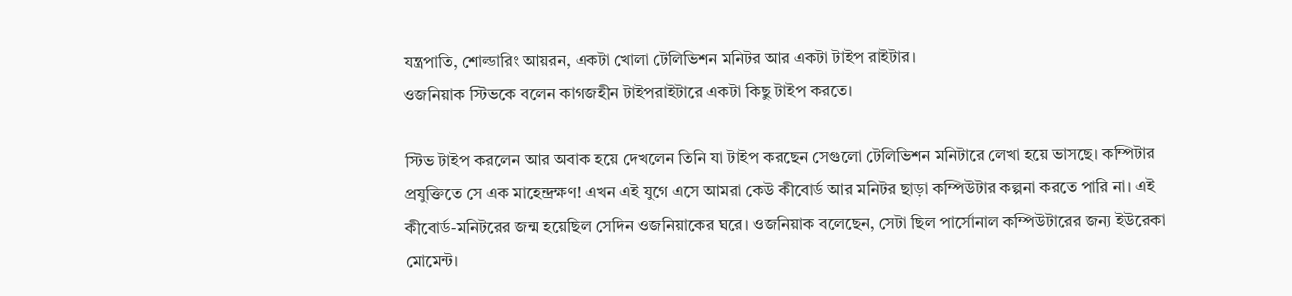যন্ত্রপাতি, শোল্ডারিং আয়রন, একটা খোলা টেলিভিশন মনিটর আর একটা টাইপ রাইটার।
ওজনিয়াক স্টিভকে বলেন কাগজহীন টাইপরাইটারে একটা কিছু টাইপ করতে।

স্টিভ টাইপ করলেন আর অবাক হয়ে দেখলেন তিনি যা টাইপ করছেন সেগুলো টেলিভিশন মনিটারে লেখা হয়ে ভাসছে। কম্পিটার প্রযুক্তিতে সে এক মাহেন্দ্রক্ষণ! এখন এই যুগে এসে আমরা কেউ কীবোর্ড আর মনিটর ছাড়া কম্পিউটার কল্পনা করতে পারি না। এই কীবোর্ড-মনিটরের জন্ম হয়েছিল সেদিন ওজনিয়াকের ঘরে। ওজনিয়াক বলেছেন, সেটা ছিল পার্সোনাল কম্পিউটারের জন্য ইউরেকা মোমেন্ট।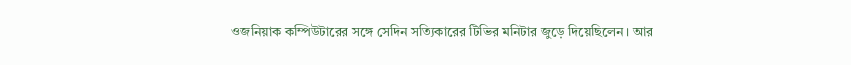ওজনিয়াক কম্পিউটারের সঙ্গে সেদিন সত্যিকারের টিভির মনিটার জুড়ে দিয়েছিলেন। আর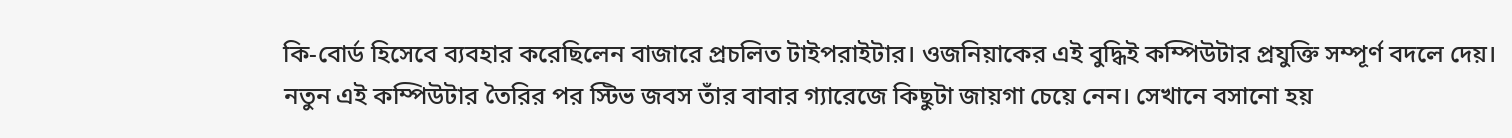কি-বোর্ড হিসেবে ব্যবহার করেছিলেন বাজারে প্রচলিত টাইপরাইটার। ওজনিয়াকের এই বুদ্ধিই কম্পিউটার প্রযুক্তি সম্পূর্ণ বদলে দেয়।
নতুন এই কম্পিউটার তৈরির পর স্টিভ জবস তাঁর বাবার গ্যারেজে কিছুটা জায়গা চেয়ে নেন। সেখানে বসানো হয়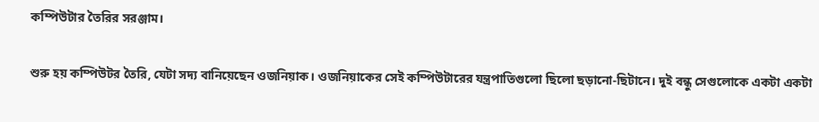কম্পিউটার তৈরির সরঞ্জাম।

শুরু হয় কম্পিউটর তৈরি, যেটা সদ্য বানিয়েছেন ওজনিয়াক। ওজনিয়াকের সেই কম্পিউটারের যন্ত্রপাতিগুলো ছিলো ছড়ানো-ছিটানে। দুই বন্ধু সেগুলোকে একটা একটা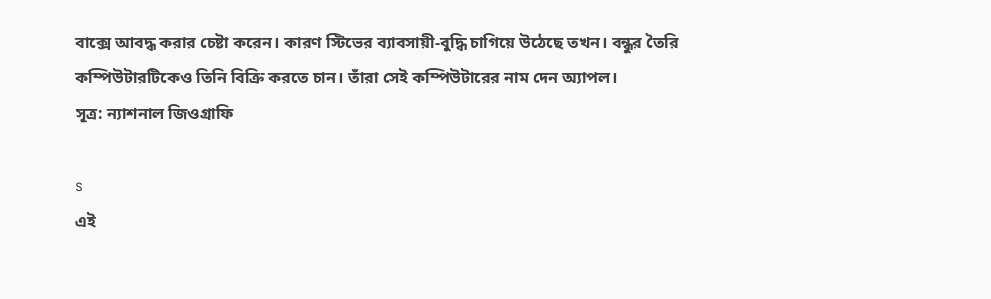বাক্সে আবদ্ধ করার চেষ্টা করেন। কারণ স্টিভের ব্যাবসায়ী-বুদ্ধি চাগিয়ে উঠেছে তখন। বন্ধুর তৈরি কম্পিউটারটিকেও তিনি বিক্রি করতে চান। তাঁরা সেই কম্পিউটারের নাম দেন অ্যাপল।
সূত্র: ন্যাশনাল জিওগ্রাফি

s
এই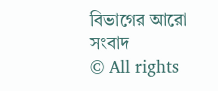বিভাগের আরো সংবাদ
© All rights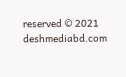reserved © 2021 deshmediabd.com